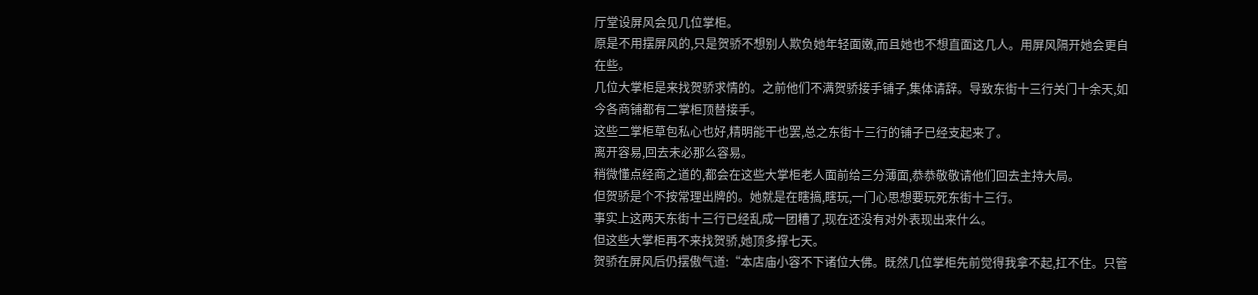厅堂设屏风会见几位掌柜。
原是不用摆屏风的,只是贺骄不想别人欺负她年轻面嫩,而且她也不想直面这几人。用屏风隔开她会更自在些。
几位大掌柜是来找贺骄求情的。之前他们不满贺骄接手铺子,集体请辞。导致东街十三行关门十余天,如今各商铺都有二掌柜顶替接手。
这些二掌柜草包私心也好,精明能干也罢,总之东街十三行的铺子已经支起来了。
离开容易,回去未必那么容易。
稍微懂点经商之道的,都会在这些大掌柜老人面前给三分薄面,恭恭敬敬请他们回去主持大局。
但贺骄是个不按常理出牌的。她就是在瞎搞,瞎玩,一门心思想要玩死东街十三行。
事实上这两天东街十三行已经乱成一团糟了,现在还没有对外表现出来什么。
但这些大掌柜再不来找贺骄,她顶多撑七天。
贺骄在屏风后仍摆傲气道:“本店庙小容不下诸位大佛。既然几位掌柜先前觉得我拿不起,扛不住。只管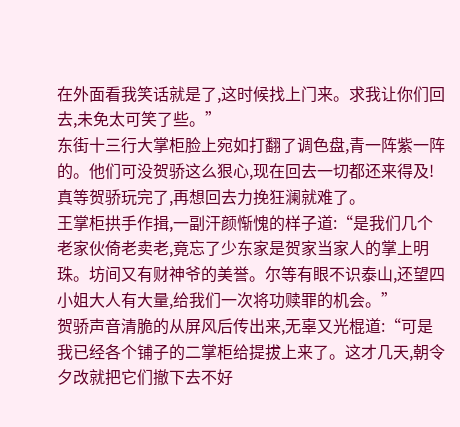在外面看我笑话就是了,这时候找上门来。求我让你们回去,未免太可笑了些。”
东街十三行大掌柜脸上宛如打翻了调色盘,青一阵紫一阵的。他们可没贺骄这么狠心,现在回去一切都还来得及!真等贺骄玩完了,再想回去力挽狂澜就难了。
王掌柜拱手作揖,一副汗颜惭愧的样子道:“是我们几个老家伙倚老卖老,竟忘了少东家是贺家当家人的掌上明珠。坊间又有财神爷的美誉。尔等有眼不识泰山,还望四小姐大人有大量,给我们一次将功赎罪的机会。”
贺骄声音清脆的从屏风后传出来,无辜又光棍道:“可是我已经各个铺子的二掌柜给提拔上来了。这才几天,朝令夕改就把它们撤下去不好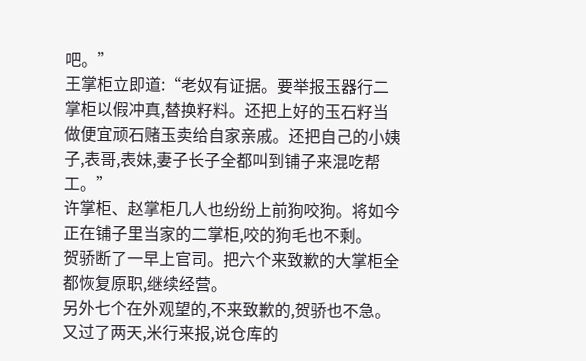吧。”
王掌柜立即道:“老奴有证据。要举报玉器行二掌柜以假冲真,替换籽料。还把上好的玉石籽当做便宜顽石赌玉卖给自家亲戚。还把自己的小姨子,表哥,表妹,妻子长子全都叫到铺子来混吃帮工。”
许掌柜、赵掌柜几人也纷纷上前狗咬狗。将如今正在铺子里当家的二掌柜,咬的狗毛也不剩。
贺骄断了一早上官司。把六个来致歉的大掌柜全都恢复原职,继续经营。
另外七个在外观望的,不来致歉的,贺骄也不急。
又过了两天,米行来报,说仓库的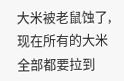大米被老鼠蚀了,现在所有的大米全部都要拉到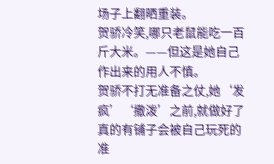场子上翻晒重装。
贺骄冷笑,哪只老鼠能吃一百斤大米。——但这是她自己作出来的用人不慎。
贺骄不打无准备之仗,她‘发疯’‘撒泼’之前,就做好了真的有铺子会被自己玩死的准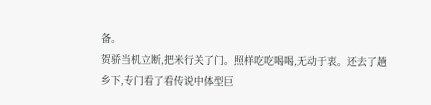备。
贺骄当机立断,把米行关了门。照样吃吃喝喝,无动于衷。还去了趟乡下,专门看了看传说中体型巨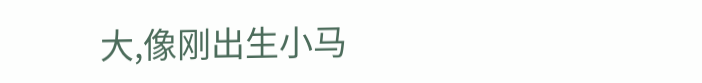大,像刚出生小马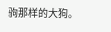驹那样的大狗。